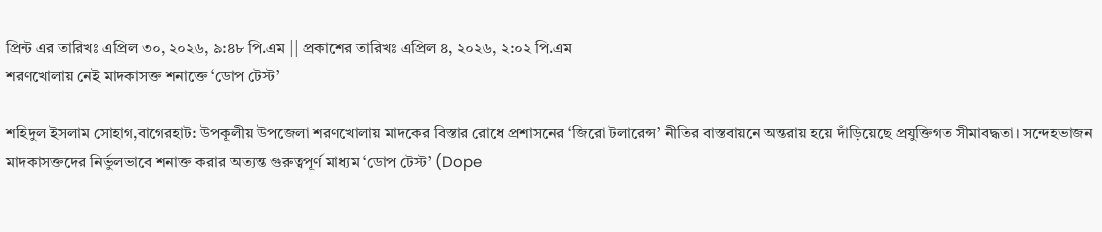প্রিন্ট এর তারিখঃ এপ্রিল ৩০, ২০২৬, ৯:৪৮ পি.এম || প্রকাশের তারিখঃ এপ্রিল ৪, ২০২৬, ২:০২ পি.এম
শরণখোলায় নেই মাদকাসক্ত শনাক্তে ‘ডোপ টেস্ট’

শহিদুল ইসলাম সোহাগ,বাগেরহাট: উপকূলীয় উপজেলা শরণখোলায় মাদকের বিস্তার রোধে প্রশাসনের ‘জিরো টলারেন্স’ নীতির বাস্তবায়নে অন্তরায় হয়ে দাঁড়িয়েছে প্রযুক্তিগত সীমাবদ্ধতা। সন্দেহভাজন মাদকাসক্তদের নির্ভুলভাবে শনাক্ত করার অত্যন্ত গুরুত্বপূর্ণ মাধ্যম ‘ডোপ টেস্ট’ (Dope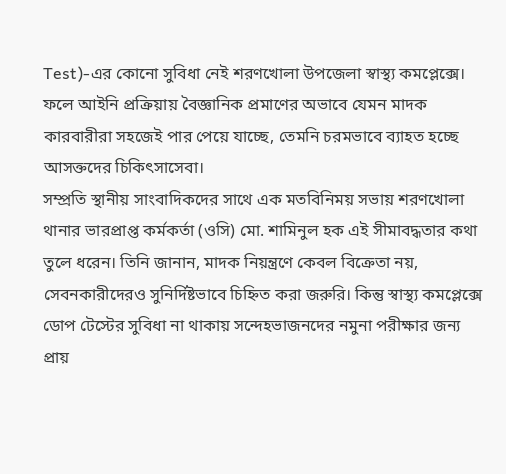Test)-এর কোনো সুবিধা নেই শরণখোলা উপজেলা স্বাস্থ্য কমপ্লেক্সে। ফলে আইনি প্রক্রিয়ায় বৈজ্ঞানিক প্রমাণের অভাবে যেমন মাদক কারবারীরা সহজেই পার পেয়ে যাচ্ছে, তেমনি চরমভাবে ব্যাহত হচ্ছে আসক্তদের চিকিৎসাসেবা।
সম্প্রতি স্থানীয় সাংবাদিকদের সাথে এক মতবিনিময় সভায় শরণখোলা থানার ভারপ্রাপ্ত কর্মকর্তা (ওসি) মো. শামিনুল হক এই সীমাবদ্ধতার কথা তুলে ধরেন। তিনি জানান, মাদক নিয়ন্ত্রণে কেবল বিক্রেতা নয়, সেবনকারীদেরও সুনির্দিষ্টভাবে চিহ্নিত করা জরুরি। কিন্তু স্বাস্থ্য কমপ্লেক্সে ডোপ টেস্টের সুবিধা না থাকায় সন্দেহভাজনদের নমুনা পরীক্ষার জন্য প্রায়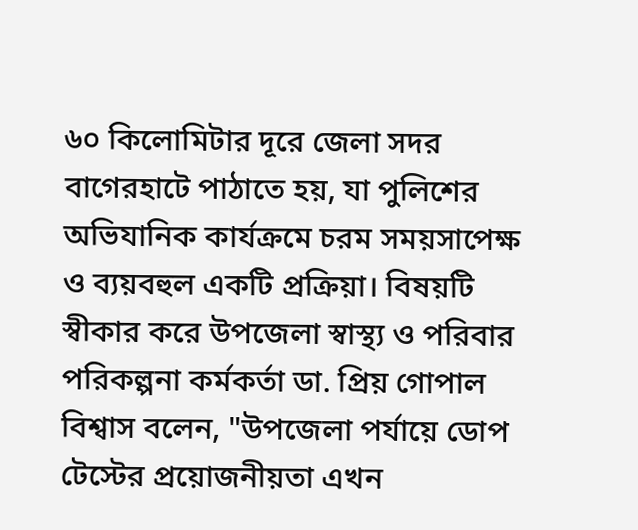৬০ কিলোমিটার দূরে জেলা সদর বাগেরহাটে পাঠাতে হয়, যা পুলিশের অভিযানিক কার্যক্রমে চরম সময়সাপেক্ষ ও ব্যয়বহুল একটি প্রক্রিয়া। বিষয়টি স্বীকার করে উপজেলা স্বাস্থ্য ও পরিবার পরিকল্পনা কর্মকর্তা ডা. প্রিয় গোপাল বিশ্বাস বলেন, "উপজেলা পর্যায়ে ডোপ টেস্টের প্রয়োজনীয়তা এখন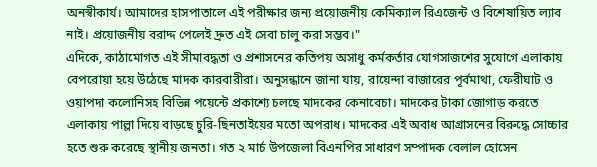অনস্বীকার্য। আমাদের হাসপাতালে এই পরীক্ষার জন্য প্রয়োজনীয় কেমিক্যাল রিএজেন্ট ও বিশেষায়িত ল্যাব নাই। প্রয়োজনীয় বরাদ্দ পেলেই দ্রুত এই সেবা চালু করা সম্ভব।"
এদিকে, কাঠামোগত এই সীমাবদ্ধতা ও প্রশাসনের কতিপয় অসাধু কর্মকর্তার যোগসাজশের সুযোগে এলাকায় বেপরোয়া হয়ে উঠেছে মাদক কারবারীরা। অনুসন্ধানে জানা যায়, রায়েন্দা বাজারের পূর্বমাথা, ফেরীঘাট ও ওয়াপদা কলোনিসহ বিভিন্ন পয়েন্টে প্রকাশ্যে চলছে মাদকের কেনাবেচা। মাদকের টাকা জোগাড় করতে এলাকায় পাল্লা দিয়ে বাড়ছে চুরি-ছিনতাইয়ের মতো অপরাধ। মাদকের এই অবাধ আগ্রাসনের বিরুদ্ধে সোচ্চার হতে শুরু করেছে স্থানীয় জনতা। গত ২ মার্চ উপজেলা বিএনপির সাধারণ সম্পাদক বেলাল হোসেন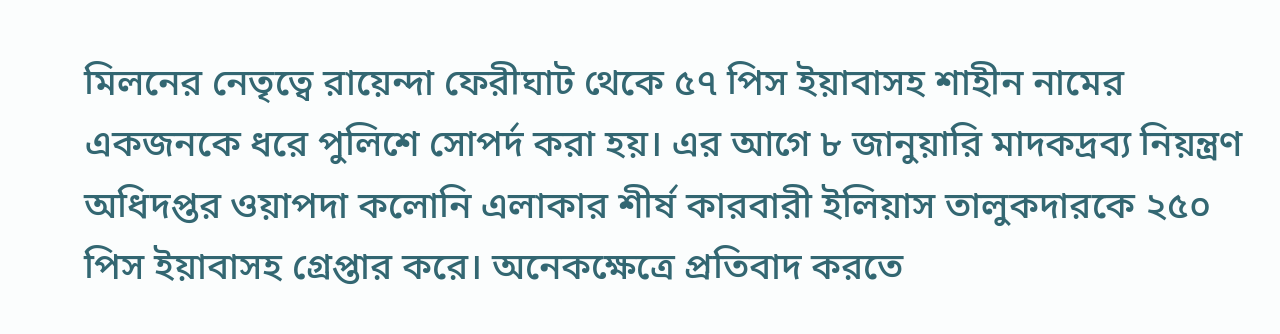মিলনের নেতৃত্বে রায়েন্দা ফেরীঘাট থেকে ৫৭ পিস ইয়াবাসহ শাহীন নামের একজনকে ধরে পুলিশে সোপর্দ করা হয়। এর আগে ৮ জানুয়ারি মাদকদ্রব্য নিয়ন্ত্রণ অধিদপ্তর ওয়াপদা কলোনি এলাকার শীর্ষ কারবারী ইলিয়াস তালুকদারকে ২৫০ পিস ইয়াবাসহ গ্রেপ্তার করে। অনেকক্ষেত্রে প্রতিবাদ করতে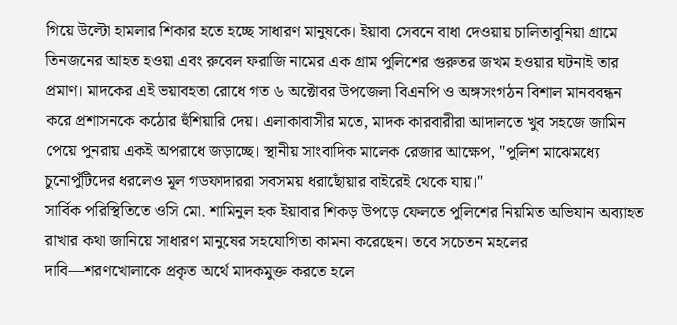গিয়ে উল্টো হামলার শিকার হতে হচ্ছে সাধারণ মানুষকে। ইয়াবা সেবনে বাধা দেওয়ায় চালিতাবুনিয়া গ্রামে তিনজনের আহত হওয়া এবং রুবেল ফরাজি নামের এক গ্রাম পুলিশের গুরুতর জখম হওয়ার ঘটনাই তার প্রমাণ। মাদকের এই ভয়াবহতা রোধে গত ৬ অক্টোবর উপজেলা বিএনপি ও অঙ্গসংগঠন বিশাল মানববন্ধন করে প্রশাসনকে কঠোর হুঁশিয়ারি দেয়। এলাকাবাসীর মতে, মাদক কারবারীরা আদালতে খুব সহজে জামিন পেয়ে পুনরায় একই অপরাধে জড়াচ্ছে। স্থানীয় সাংবাদিক মালেক রেজার আক্ষেপ, "পুলিশ মাঝেমধ্যে চুনোপুঁটিদের ধরলেও মূল গডফাদাররা সবসময় ধরাছোঁয়ার বাইরেই থেকে যায়।"
সার্বিক পরিস্থিতিতে ওসি মো. শামিনুল হক ইয়াবার শিকড় উপড়ে ফেলতে পুলিশের নিয়মিত অভিযান অব্যাহত রাখার কথা জানিয়ে সাধারণ মানুষের সহযোগিতা কামনা করেছেন। তবে সচেতন মহলের দাবি—শরণখোলাকে প্রকৃত অর্থে মাদকমুক্ত করতে হলে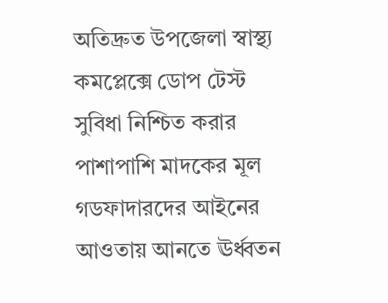অতিদ্রুত উপজেলা স্বাস্থ্য কমপ্লেক্সে ডোপ টেস্ট সুবিধা নিশ্চিত করার পাশাপাশি মাদকের মূল গডফাদারদের আইনের আওতায় আনতে ঊর্ধ্বতন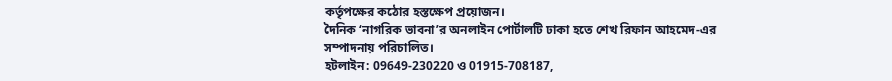কর্তৃপক্ষের কঠোর হস্তক্ষেপ প্রয়োজন।
দৈনিক ‘নাগরিক ভাবনা’র অনলাইন পোর্টালটি ঢাকা হতে শেখ রিফান আহমেদ-এর সম্পাদনায় পরিচালিত।
হটলাইন: 09649-230220 ও 01915-708187,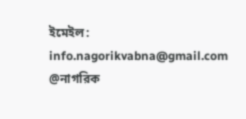ইমেইল: info.nagorikvabna@gmail.com
@নাগরিক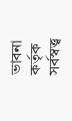ভাবনা কর্তৃক সর্বস্বত্ত্ব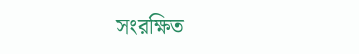সংরক্ষিত